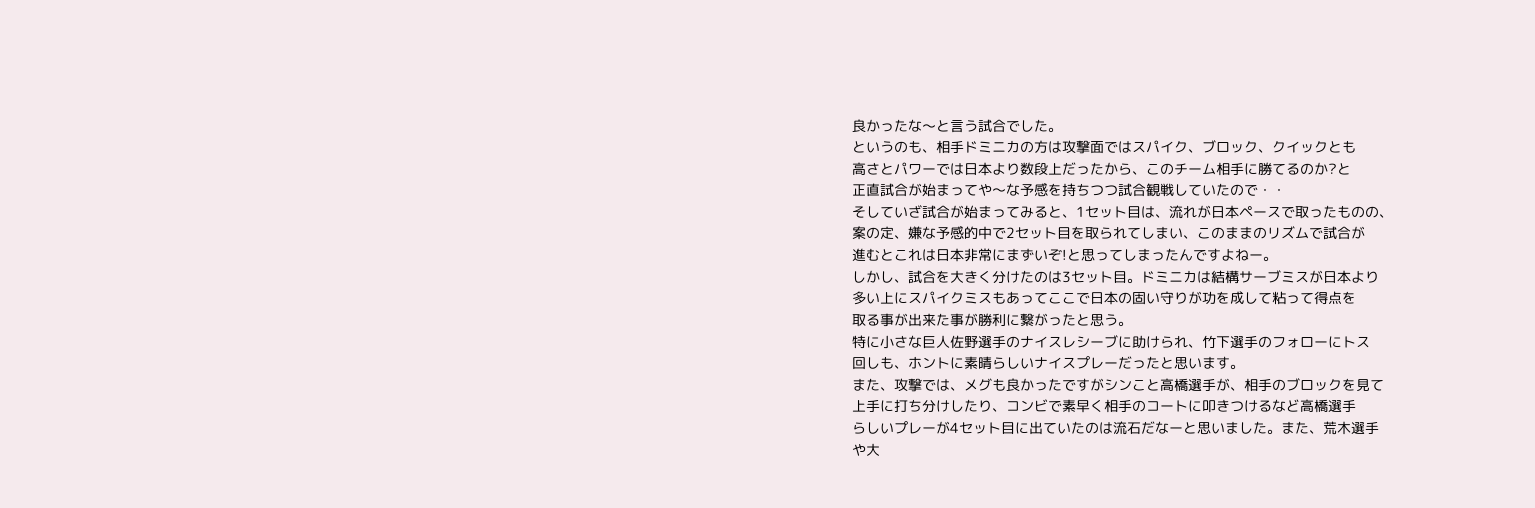良かったな〜と言う試合でした。
というのも、相手ドミニカの方は攻撃面ではスパイク、ブロック、クイックとも
高さとパワーでは日本より数段上だったから、このチーム相手に勝てるのか?と
正直試合が始まってや〜な予感を持ちつつ試合観戦していたので・・
そしていざ試合が始まってみると、1セット目は、流れが日本ペースで取ったものの、
案の定、嫌な予感的中で2セット目を取られてしまい、このままのリズムで試合が
進むとこれは日本非常にまずいぞ!と思ってしまったんですよねー。
しかし、試合を大きく分けたのは3セット目。ドミニカは結構サーブミスが日本より
多い上にスパイクミスもあってここで日本の固い守りが功を成して粘って得点を
取る事が出来た事が勝利に繋がったと思う。
特に小さな巨人佐野選手のナイスレシーブに助けられ、竹下選手のフォローにトス
回しも、ホントに素晴らしいナイスプレーだったと思います。
また、攻撃では、メグも良かったですがシンこと高橋選手が、相手のブロックを見て
上手に打ち分けしたり、コンビで素早く相手のコートに叩きつけるなど高橋選手
らしいプレーが4セット目に出ていたのは流石だなーと思いました。また、荒木選手
や大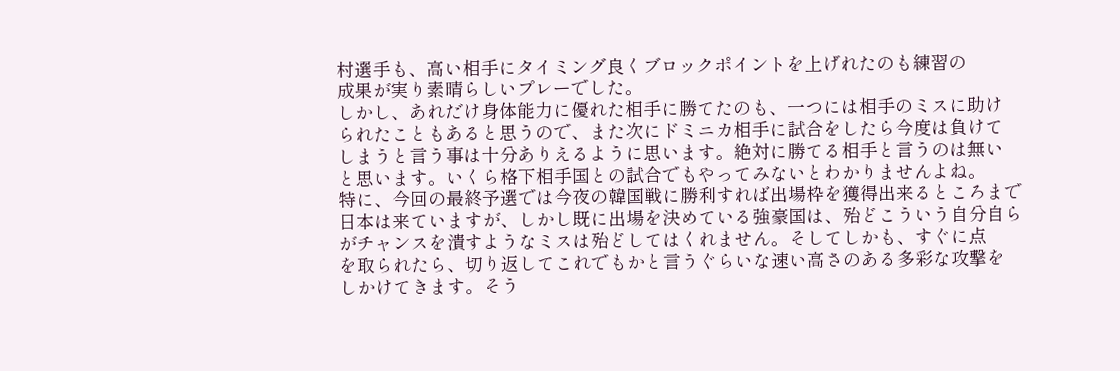村選手も、高い相手にタイミング良くブロックポイントを上げれたのも練習の
成果が実り素晴らしいプレーでした。
しかし、あれだけ身体能力に優れた相手に勝てたのも、一つには相手のミスに助け
られたこともあると思うので、また次にドミニカ相手に試合をしたら今度は負けて
しまうと言う事は十分ありえるように思います。絶対に勝てる相手と言うのは無い
と思います。いくら格下相手国との試合でもやってみないとわかりませんよね。
特に、今回の最終予選では今夜の韓国戦に勝利すれば出場枠を獲得出来るところまで
日本は来ていますが、しかし既に出場を決めている強豪国は、殆どこういう自分自ら
がチャンスを潰すようなミスは殆どしてはくれません。そしてしかも、すぐに点
を取られたら、切り返してこれでもかと言うぐらいな速い高さのある多彩な攻撃を
しかけてきます。そう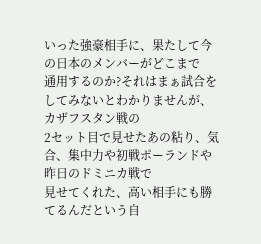いった強豪相手に、果たして今の日本のメンバーがどこまで
通用するのか?それはまぁ試合をしてみないとわかりませんが、カザフスタン戦の
2セット目で見せたあの粘り、気合、集中力や初戦ポーランドや昨日のドミニカ戦で
見せてくれた、高い相手にも勝てるんだという自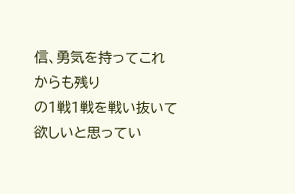信、勇気を持ってこれからも残り
の1戦1戦を戦い抜いて欲しいと思ってい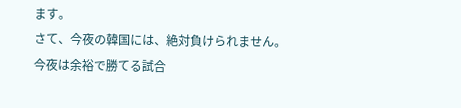ます。
さて、今夜の韓国には、絶対負けられません。
今夜は余裕で勝てる試合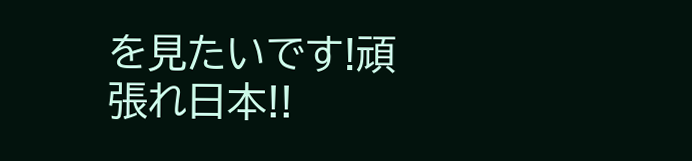を見たいです!頑張れ日本!!